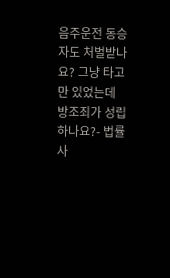음주운전 동승자도 처벌받나요? 그냥 타고만 있었는데 방조죄가 성립하나요?- 법률사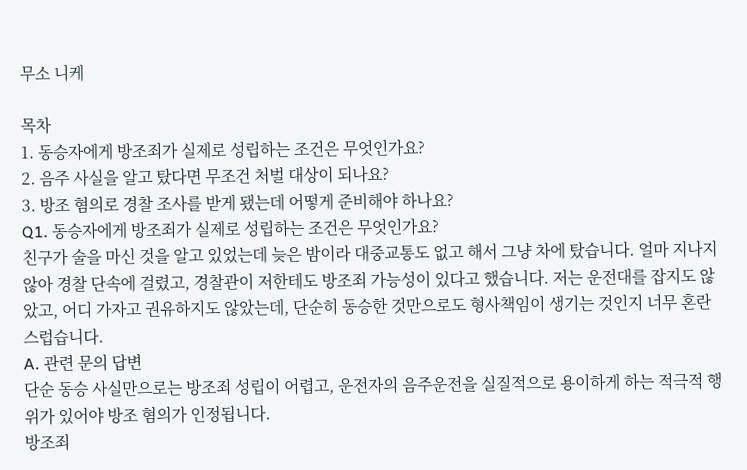무소 니케

목차
1. 동승자에게 방조죄가 실제로 성립하는 조건은 무엇인가요?
2. 음주 사실을 알고 탔다면 무조건 처벌 대상이 되나요?
3. 방조 혐의로 경찰 조사를 받게 됐는데 어떻게 준비해야 하나요?
Q1. 동승자에게 방조죄가 실제로 성립하는 조건은 무엇인가요?
친구가 술을 마신 것을 알고 있었는데 늦은 밤이라 대중교통도 없고 해서 그냥 차에 탔습니다. 얼마 지나지 않아 경찰 단속에 걸렸고, 경찰관이 저한테도 방조죄 가능성이 있다고 했습니다. 저는 운전대를 잡지도 않았고, 어디 가자고 권유하지도 않았는데, 단순히 동승한 것만으로도 형사책임이 생기는 것인지 너무 혼란스럽습니다.
A. 관련 문의 답변
단순 동승 사실만으로는 방조죄 성립이 어렵고, 운전자의 음주운전을 실질적으로 용이하게 하는 적극적 행위가 있어야 방조 혐의가 인정됩니다.
방조죄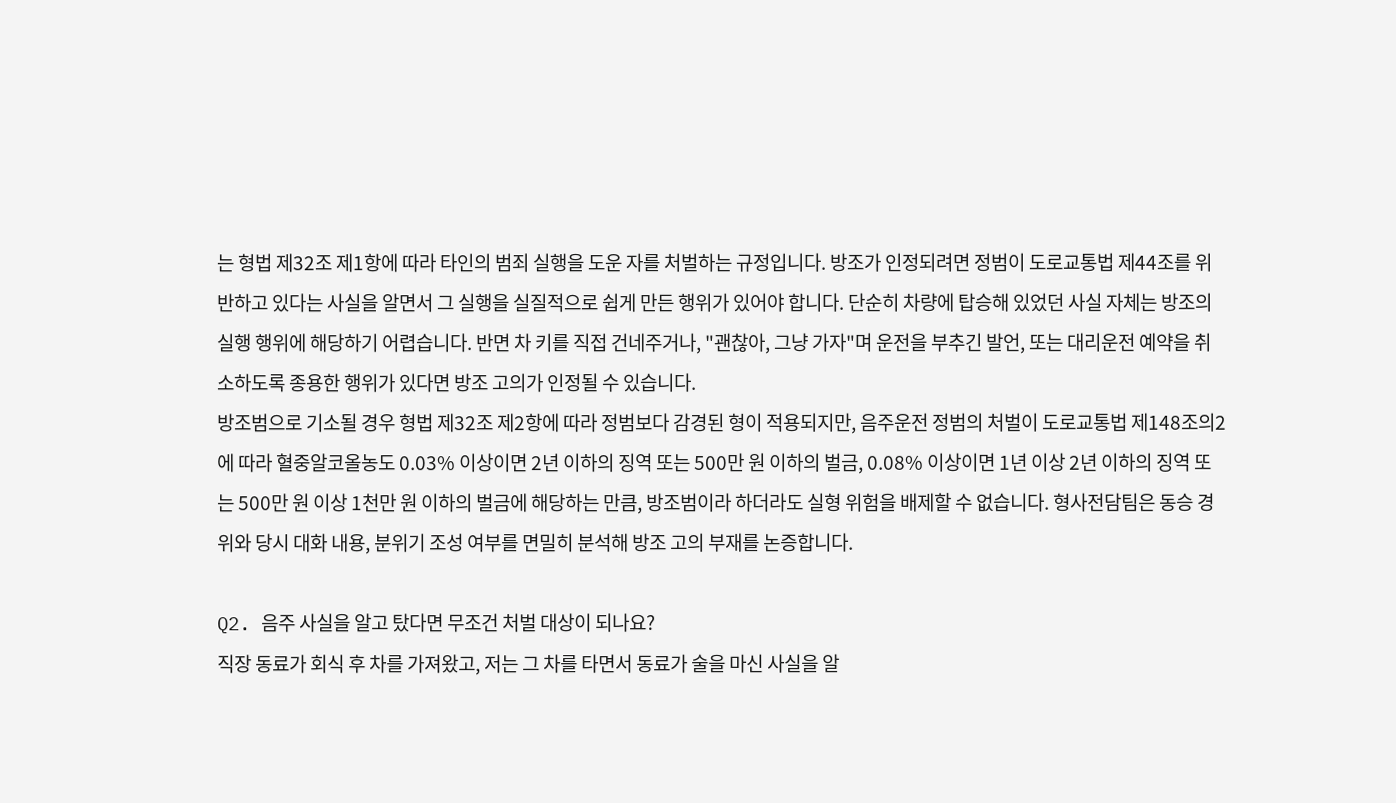는 형법 제32조 제1항에 따라 타인의 범죄 실행을 도운 자를 처벌하는 규정입니다. 방조가 인정되려면 정범이 도로교통법 제44조를 위반하고 있다는 사실을 알면서 그 실행을 실질적으로 쉽게 만든 행위가 있어야 합니다. 단순히 차량에 탑승해 있었던 사실 자체는 방조의 실행 행위에 해당하기 어렵습니다. 반면 차 키를 직접 건네주거나, "괜찮아, 그냥 가자"며 운전을 부추긴 발언, 또는 대리운전 예약을 취소하도록 종용한 행위가 있다면 방조 고의가 인정될 수 있습니다.
방조범으로 기소될 경우 형법 제32조 제2항에 따라 정범보다 감경된 형이 적용되지만, 음주운전 정범의 처벌이 도로교통법 제148조의2에 따라 혈중알코올농도 0.03% 이상이면 2년 이하의 징역 또는 500만 원 이하의 벌금, 0.08% 이상이면 1년 이상 2년 이하의 징역 또는 500만 원 이상 1천만 원 이하의 벌금에 해당하는 만큼, 방조범이라 하더라도 실형 위험을 배제할 수 없습니다. 형사전담팀은 동승 경위와 당시 대화 내용, 분위기 조성 여부를 면밀히 분석해 방조 고의 부재를 논증합니다.

Q2. 음주 사실을 알고 탔다면 무조건 처벌 대상이 되나요?
직장 동료가 회식 후 차를 가져왔고, 저는 그 차를 타면서 동료가 술을 마신 사실을 알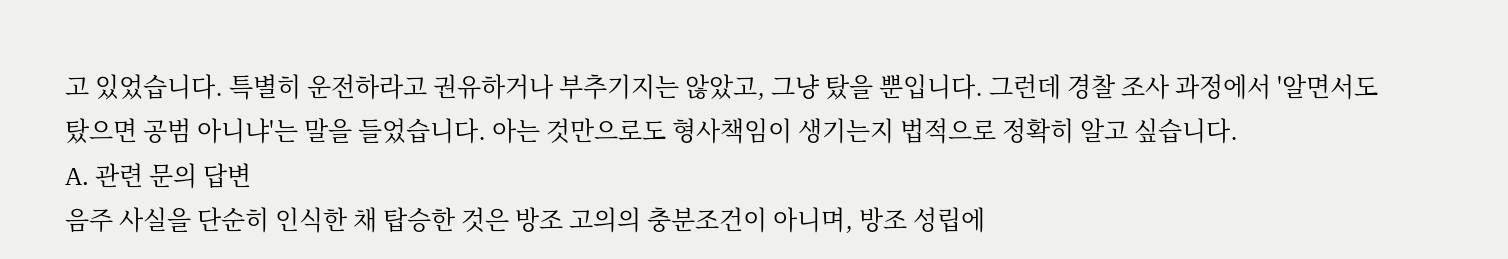고 있었습니다. 특별히 운전하라고 권유하거나 부추기지는 않았고, 그냥 탔을 뿐입니다. 그런데 경찰 조사 과정에서 '알면서도 탔으면 공범 아니냐'는 말을 들었습니다. 아는 것만으로도 형사책임이 생기는지 법적으로 정확히 알고 싶습니다.
A. 관련 문의 답변
음주 사실을 단순히 인식한 채 탑승한 것은 방조 고의의 충분조건이 아니며, 방조 성립에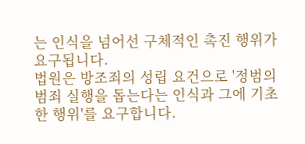는 인식을 넘어선 구체적인 촉진 행위가 요구됩니다.
법원은 방조죄의 성립 요건으로 '정범의 범죄 실행을 돕는다는 인식과 그에 기초한 행위'를 요구합니다.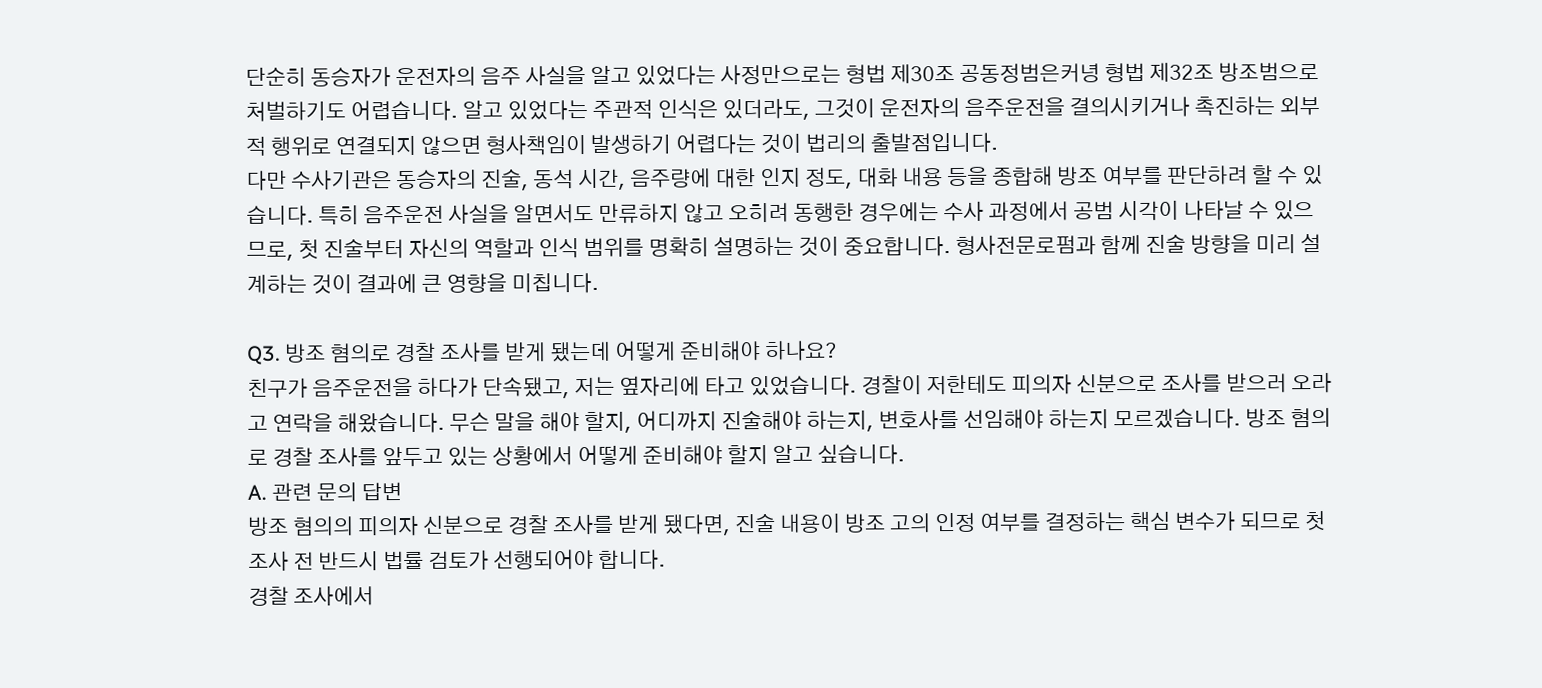단순히 동승자가 운전자의 음주 사실을 알고 있었다는 사정만으로는 형법 제30조 공동정범은커녕 형법 제32조 방조범으로 처벌하기도 어렵습니다. 알고 있었다는 주관적 인식은 있더라도, 그것이 운전자의 음주운전을 결의시키거나 촉진하는 외부적 행위로 연결되지 않으면 형사책임이 발생하기 어렵다는 것이 법리의 출발점입니다.
다만 수사기관은 동승자의 진술, 동석 시간, 음주량에 대한 인지 정도, 대화 내용 등을 종합해 방조 여부를 판단하려 할 수 있습니다. 특히 음주운전 사실을 알면서도 만류하지 않고 오히려 동행한 경우에는 수사 과정에서 공범 시각이 나타날 수 있으므로, 첫 진술부터 자신의 역할과 인식 범위를 명확히 설명하는 것이 중요합니다. 형사전문로펌과 함께 진술 방향을 미리 설계하는 것이 결과에 큰 영향을 미칩니다.

Q3. 방조 혐의로 경찰 조사를 받게 됐는데 어떻게 준비해야 하나요?
친구가 음주운전을 하다가 단속됐고, 저는 옆자리에 타고 있었습니다. 경찰이 저한테도 피의자 신분으로 조사를 받으러 오라고 연락을 해왔습니다. 무슨 말을 해야 할지, 어디까지 진술해야 하는지, 변호사를 선임해야 하는지 모르겠습니다. 방조 혐의로 경찰 조사를 앞두고 있는 상황에서 어떻게 준비해야 할지 알고 싶습니다.
A. 관련 문의 답변
방조 혐의의 피의자 신분으로 경찰 조사를 받게 됐다면, 진술 내용이 방조 고의 인정 여부를 결정하는 핵심 변수가 되므로 첫 조사 전 반드시 법률 검토가 선행되어야 합니다.
경찰 조사에서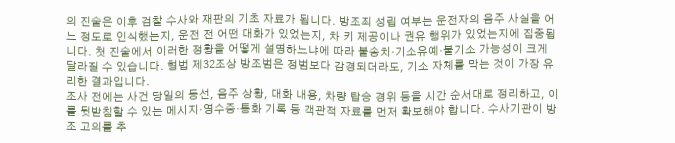의 진술은 이후 검찰 수사와 재판의 기초 자료가 됩니다. 방조죄 성립 여부는 운전자의 음주 사실을 어느 정도로 인식했는지, 운전 전 어떤 대화가 있었는지, 차 키 제공이나 권유 행위가 있었는지에 집중됩니다. 첫 진술에서 이러한 정황을 어떻게 설명하느냐에 따라 불송치·기소유예·불기소 가능성이 크게 달라질 수 있습니다. 형법 제32조상 방조범은 정범보다 감경되더라도, 기소 자체를 막는 것이 가장 유리한 결과입니다.
조사 전에는 사건 당일의 동선, 음주 상황, 대화 내용, 차량 탑승 경위 등을 시간 순서대로 정리하고, 이를 뒷받침할 수 있는 메시지·영수증·통화 기록 등 객관적 자료를 먼저 확보해야 합니다. 수사기관이 방조 고의를 추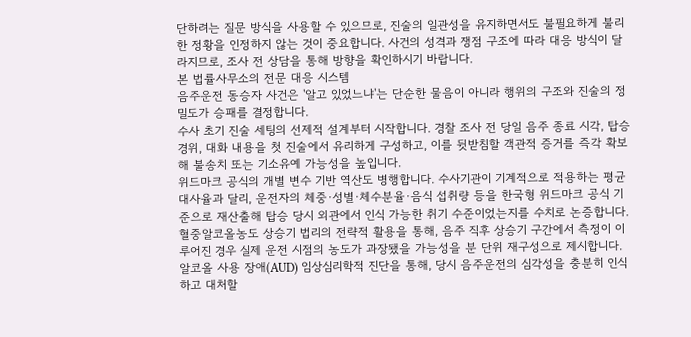단하려는 질문 방식을 사용할 수 있으므로, 진술의 일관성을 유지하면서도 불필요하게 불리한 정황을 인정하지 않는 것이 중요합니다. 사건의 성격과 쟁점 구조에 따라 대응 방식이 달라지므로, 조사 전 상담을 통해 방향을 확인하시기 바랍니다.
본 법률사무소의 전문 대응 시스템
음주운전 동승자 사건은 '알고 있었느냐'는 단순한 물음이 아니라 행위의 구조와 진술의 정밀도가 승패를 결정합니다.
수사 초기 진술 세팅의 선제적 설계부터 시작합니다. 경찰 조사 전 당일 음주 종료 시각, 탑승 경위, 대화 내용을 첫 진술에서 유리하게 구성하고, 이를 뒷받침할 객관적 증거를 즉각 확보해 불송치 또는 기소유예 가능성을 높입니다.
위드마크 공식의 개별 변수 기반 역산도 병행합니다. 수사기관이 기계적으로 적용하는 평균 대사율과 달리, 운전자의 체중·성별·체수분율·음식 섭취량 등을 한국형 위드마크 공식 기준으로 재산출해 탑승 당시 외관에서 인식 가능한 취기 수준이었는지를 수치로 논증합니다.
혈중알코올농도 상승기 법리의 전략적 활용을 통해, 음주 직후 상승기 구간에서 측정이 이루어진 경우 실제 운전 시점의 농도가 과장됐을 가능성을 분 단위 재구성으로 제시합니다.
알코올 사용 장애(AUD) 임상심리학적 진단을 통해, 당시 음주운전의 심각성을 충분히 인식하고 대처할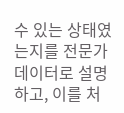수 있는 상태였는지를 전문가 데이터로 설명하고, 이를 처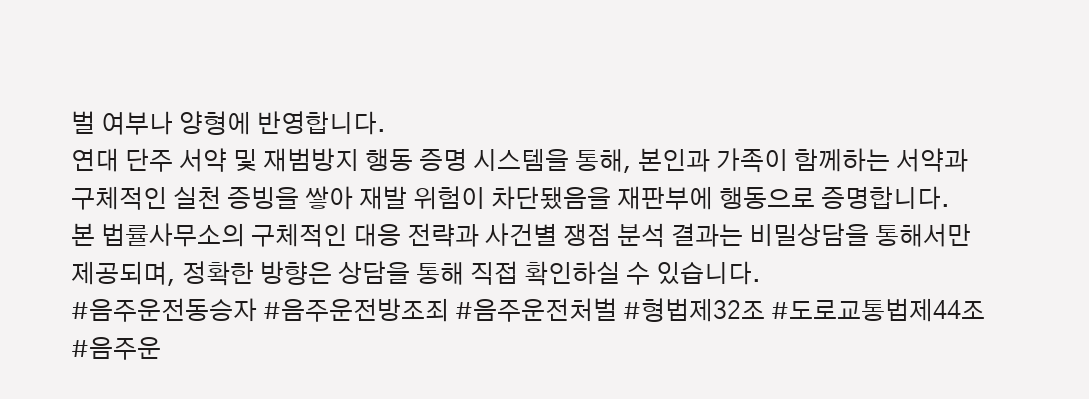벌 여부나 양형에 반영합니다.
연대 단주 서약 및 재범방지 행동 증명 시스템을 통해, 본인과 가족이 함께하는 서약과 구체적인 실천 증빙을 쌓아 재발 위험이 차단됐음을 재판부에 행동으로 증명합니다.
본 법률사무소의 구체적인 대응 전략과 사건별 쟁점 분석 결과는 비밀상담을 통해서만 제공되며, 정확한 방향은 상담을 통해 직접 확인하실 수 있습니다.
#음주운전동승자 #음주운전방조죄 #음주운전처벌 #형법제32조 #도로교통법제44조 #음주운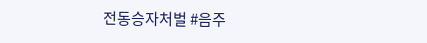전동승자처벌 #음주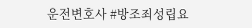운전변호사 #방조죄성립요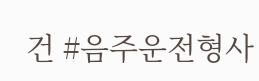건 #음주운전형사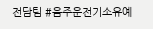전담팀 #음주운전기소유예